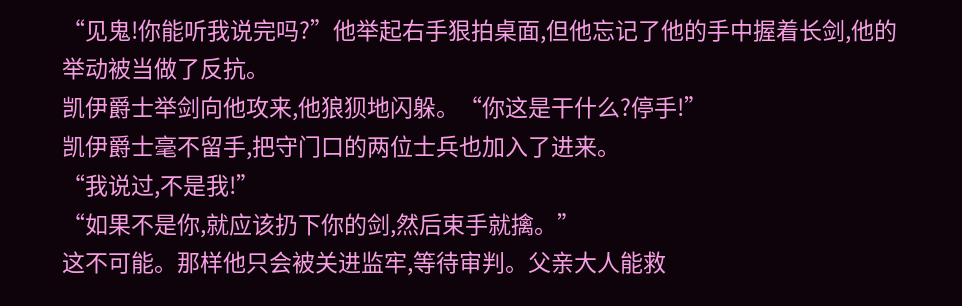“见鬼!你能听我说完吗?”他举起右手狠拍桌面,但他忘记了他的手中握着长剑,他的举动被当做了反抗。
凯伊爵士举剑向他攻来,他狼狈地闪躲。“你这是干什么?停手!”
凯伊爵士毫不留手,把守门口的两位士兵也加入了进来。
“我说过,不是我!”
“如果不是你,就应该扔下你的剑,然后束手就擒。”
这不可能。那样他只会被关进监牢,等待审判。父亲大人能救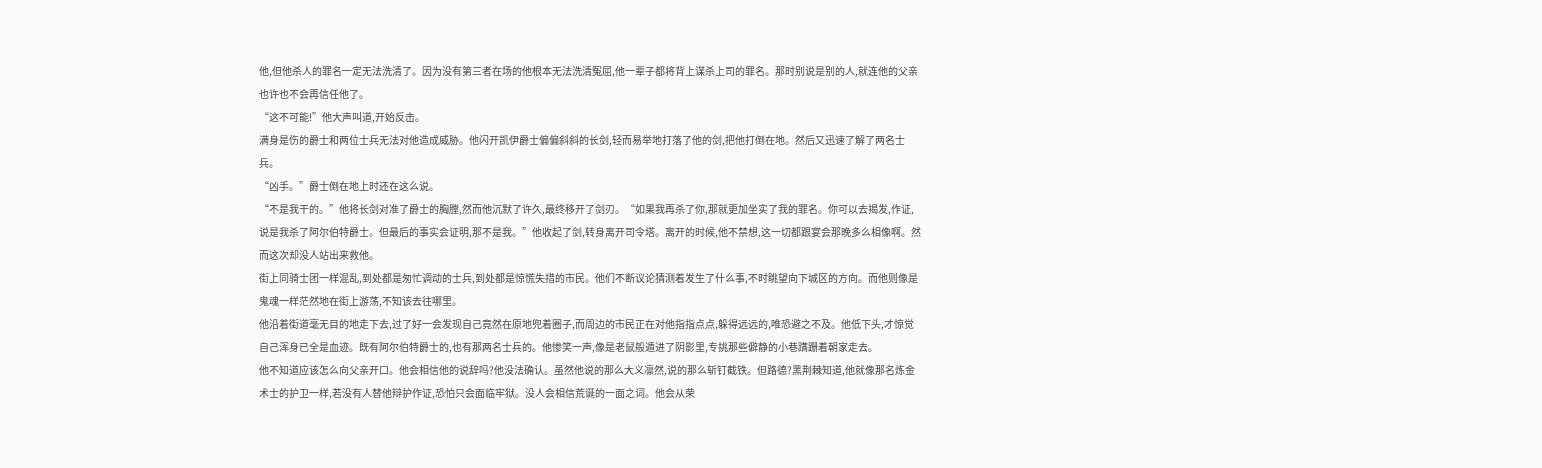他,但他杀人的罪名一定无法洗清了。因为没有第三者在场的他根本无法洗清冤屈,他一辈子都将背上谋杀上司的罪名。那时别说是别的人,就连他的父亲也许也不会再信任他了。
“这不可能!”他大声叫道,开始反击。
满身是伤的爵士和两位士兵无法对他造成威胁。他闪开凯伊爵士偏偏斜斜的长剑,轻而易举地打落了他的剑,把他打倒在地。然后又迅速了解了两名士兵。
“凶手。”爵士倒在地上时还在这么说。
“不是我干的。”他将长剑对准了爵士的胸膛,然而他沉默了许久,最终移开了剑刃。“如果我再杀了你,那就更加坐实了我的罪名。你可以去揭发,作证,说是我杀了阿尔伯特爵士。但最后的事实会证明,那不是我。”他收起了剑,转身离开司令塔。离开的时候,他不禁想,这一切都跟宴会那晚多么相像啊。然而这次却没人站出来救他。
街上同骑士团一样混乱,到处都是匆忙调动的士兵,到处都是惊慌失措的市民。他们不断议论猜测着发生了什么事,不时眺望向下城区的方向。而他则像是鬼魂一样茫然地在街上游荡,不知该去往哪里。
他沿着街道毫无目的地走下去,过了好一会发现自己竟然在原地兜着圈子,而周边的市民正在对他指指点点,躲得远远的,唯恐避之不及。他低下头,才惊觉自己浑身已全是血迹。既有阿尔伯特爵士的,也有那两名士兵的。他惨笑一声,像是老鼠般遁进了阴影里,专挑那些僻静的小巷蹒跚着朝家走去。
他不知道应该怎么向父亲开口。他会相信他的说辞吗?他没法确认。虽然他说的那么大义凛然,说的那么斩钉截铁。但路德?黑荆棘知道,他就像那名炼金术士的护卫一样,若没有人替他辩护作证,恐怕只会面临牢狱。没人会相信荒诞的一面之词。他会从荣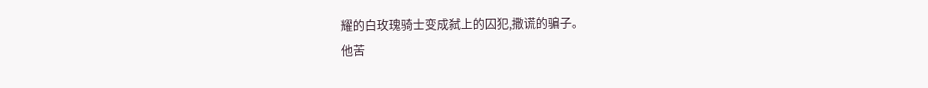耀的白玫瑰骑士变成弑上的囚犯,撒谎的骗子。
他苦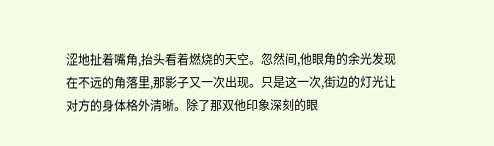涩地扯着嘴角,抬头看着燃烧的天空。忽然间,他眼角的余光发现在不远的角落里,那影子又一次出现。只是这一次,街边的灯光让对方的身体格外清晰。除了那双他印象深刻的眼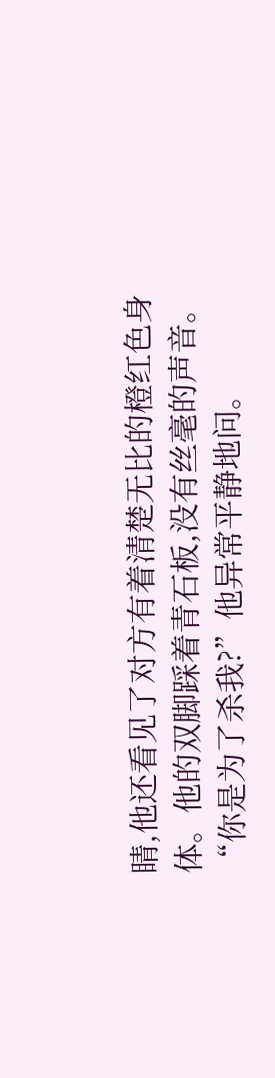睛,他还看见了对方有着清楚无比的橙红色身体。他的双脚踩着青石板,没有丝毫的声音。
“你是为了杀我?”他异常平静地问。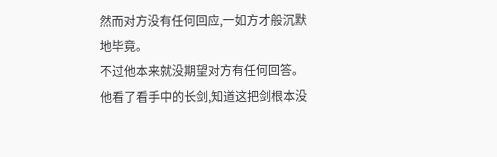然而对方没有任何回应,一如方才般沉默地毕竟。
不过他本来就没期望对方有任何回答。他看了看手中的长剑,知道这把剑根本没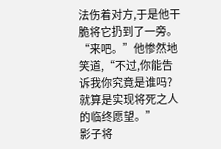法伤着对方,于是他干脆将它扔到了一旁。“来吧。”他惨然地笑道,“不过,你能告诉我你究竟是谁吗?就算是实现将死之人的临终愿望。”
影子将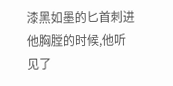漆黑如墨的匕首刺进他胸膛的时候,他听见了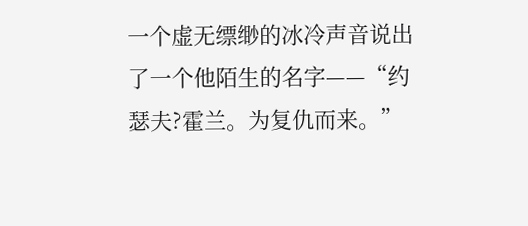一个虚无缥缈的冰冷声音说出了一个他陌生的名字——“约瑟夫?霍兰。为复仇而来。”